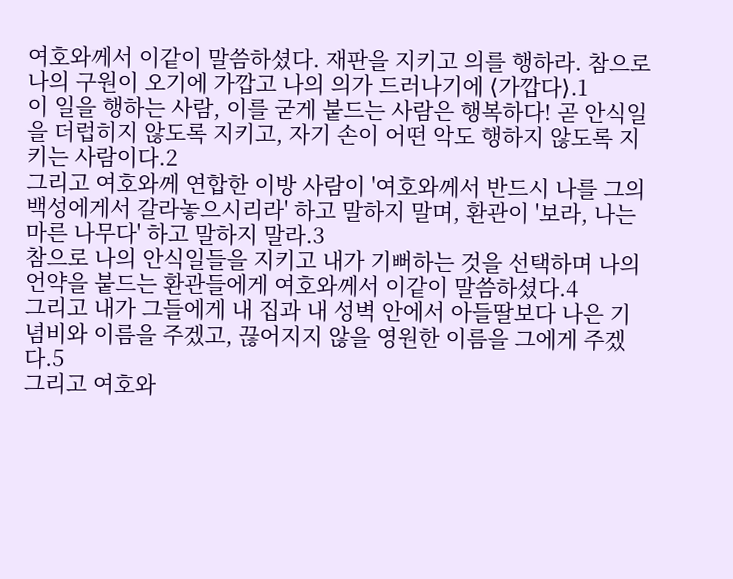여호와께서 이같이 말씀하셨다. 재판을 지키고 의를 행하라. 참으로 나의 구원이 오기에 가깝고 나의 의가 드러나기에 ⟨가깝다⟩.1
이 일을 행하는 사람, 이를 굳게 붙드는 사람은 행복하다! 곧 안식일을 더럽히지 않도록 지키고, 자기 손이 어떤 악도 행하지 않도록 지키는 사람이다.2
그리고 여호와께 연합한 이방 사람이 '여호와께서 반드시 나를 그의 백성에게서 갈라놓으시리라' 하고 말하지 말며, 환관이 '보라, 나는 마른 나무다' 하고 말하지 말라.3
참으로 나의 안식일들을 지키고 내가 기뻐하는 것을 선택하며 나의 언약을 붙드는 환관들에게 여호와께서 이같이 말씀하셨다.4
그리고 내가 그들에게 내 집과 내 성벽 안에서 아들딸보다 나은 기념비와 이름을 주겠고, 끊어지지 않을 영원한 이름을 그에게 주겠다.5
그리고 여호와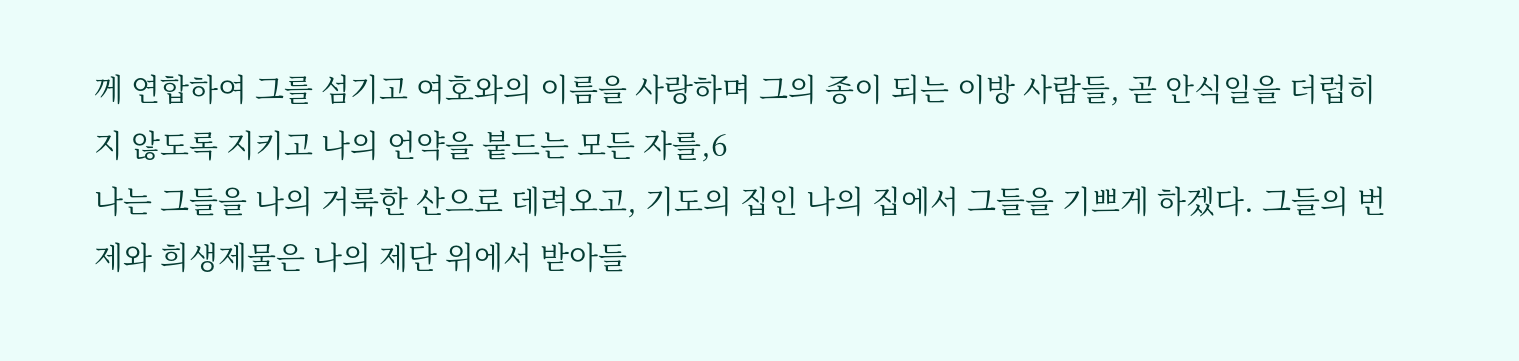께 연합하여 그를 섬기고 여호와의 이름을 사랑하며 그의 종이 되는 이방 사람들, 곧 안식일을 더럽히지 않도록 지키고 나의 언약을 붙드는 모든 자를,6
나는 그들을 나의 거룩한 산으로 데려오고, 기도의 집인 나의 집에서 그들을 기쁘게 하겠다. 그들의 번제와 희생제물은 나의 제단 위에서 받아들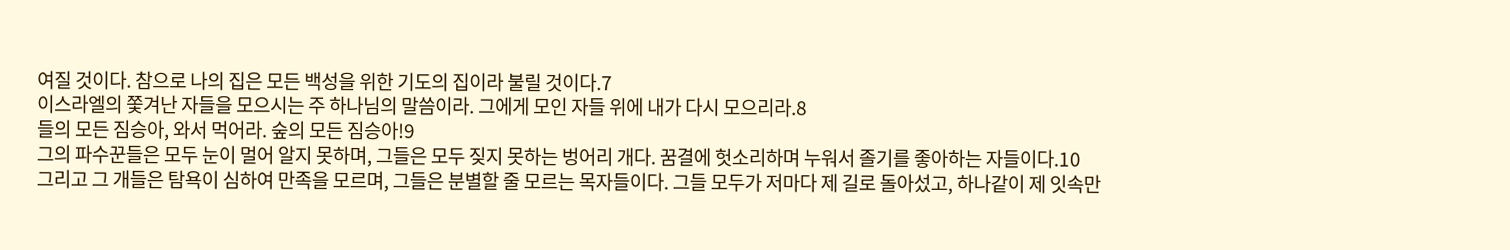여질 것이다. 참으로 나의 집은 모든 백성을 위한 기도의 집이라 불릴 것이다.7
이스라엘의 쫓겨난 자들을 모으시는 주 하나님의 말씀이라. 그에게 모인 자들 위에 내가 다시 모으리라.8
들의 모든 짐승아, 와서 먹어라. 숲의 모든 짐승아!9
그의 파수꾼들은 모두 눈이 멀어 알지 못하며, 그들은 모두 짖지 못하는 벙어리 개다. 꿈결에 헛소리하며 누워서 졸기를 좋아하는 자들이다.10
그리고 그 개들은 탐욕이 심하여 만족을 모르며, 그들은 분별할 줄 모르는 목자들이다. 그들 모두가 저마다 제 길로 돌아섰고, 하나같이 제 잇속만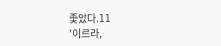좇았다.11
'이르라,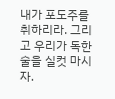내가 포도주를 취하리라. 그리고 우리가 독한 술을 실컷 마시자.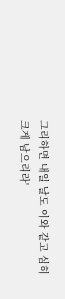그리하면 내일 날도 이와 같고 심히 크게 남으리라'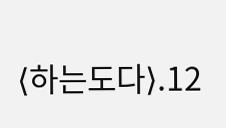⟨하는도다⟩.12